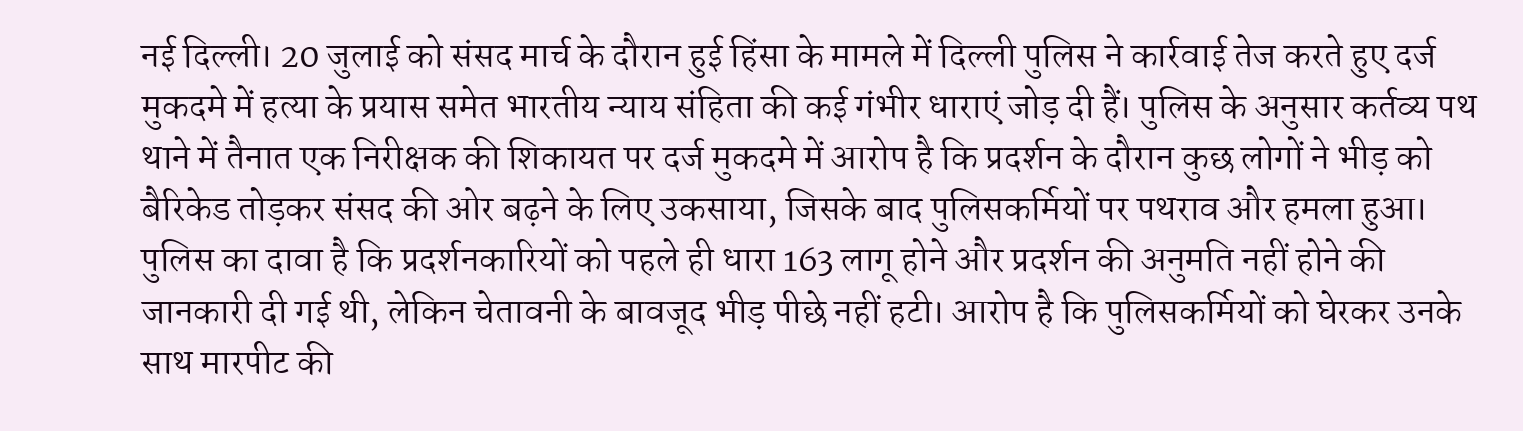नई दिल्ली। 20 जुलाई को संसद मार्च के दौरान हुई हिंसा के मामले में दिल्ली पुलिस ने कार्रवाई तेज करते हुए दर्ज मुकदमे में हत्या के प्रयास समेत भारतीय न्याय संहिता की कई गंभीर धाराएं जोड़ दी हैं। पुलिस के अनुसार कर्तव्य पथ थाने में तैनात एक निरीक्षक की शिकायत पर दर्ज मुकदमे में आरोप है कि प्रदर्शन के दौरान कुछ लोगों ने भीड़ को बैरिकेड तोड़कर संसद की ओर बढ़ने के लिए उकसाया, जिसके बाद पुलिसकर्मियों पर पथराव और हमला हुआ।
पुलिस का दावा है कि प्रदर्शनकारियों को पहले ही धारा 163 लागू होने और प्रदर्शन की अनुमति नहीं होने की जानकारी दी गई थी, लेकिन चेतावनी के बावजूद भीड़ पीछे नहीं हटी। आरोप है कि पुलिसकर्मियों को घेरकर उनके साथ मारपीट की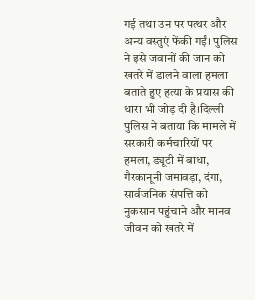गई तथा उन पर पत्थर और अन्य वस्तुएं फेंकी गईं। पुलिस ने इसे जवानों की जान को खतरे में डालने वाला हमला बताते हुए हत्या के प्रयास की धारा भी जोड़ दी है।दिल्ली पुलिस ने बताया कि मामले में सरकारी कर्मचारियों पर हमला, ड्यूटी में बाधा, गैरकानूनी जमावड़ा, दंगा, सार्वजनिक संपत्ति को नुकसान पहुंचाने और मानव जीवन को खतरे में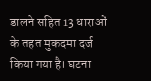डालने सहित 13 धाराओं के तहत मुकदमा दर्ज किया गया है। घटना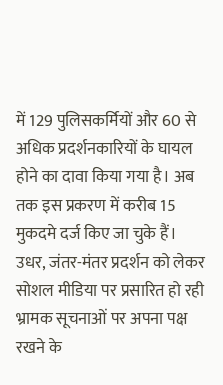में 129 पुलिसकर्मियों और 60 से अधिक प्रदर्शनकारियों के घायल होने का दावा किया गया है। अब तक इस प्रकरण में करीब 15 मुकदमे दर्ज किए जा चुके हैं।
उधर, जंतर-मंतर प्रदर्शन को लेकर सोशल मीडिया पर प्रसारित हो रही भ्रामक सूचनाओं पर अपना पक्ष रखने के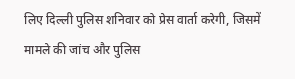लिए दिल्ली पुलिस शनिवार को प्रेस वार्ता करेगी, जिसमें मामले की जांच और पुलिस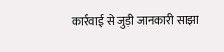कार्रवाई से जुड़ी जानकारी साझा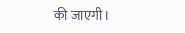की जाएगी।